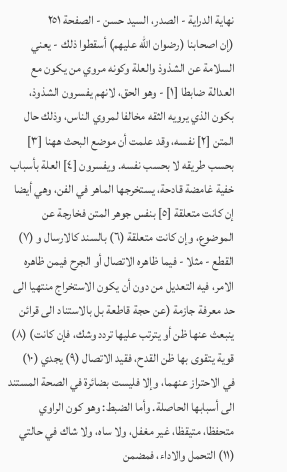نهاية الدراية - الصدر، السيد حسن - الصفحة ٢٥١
(إن اصحابنا (رضوان الله عليهم) أسقطوا ذلك - يعني السلامة عن الشذوذ والعلة وكونه مروي من يكون مع العدالة ضابطا [١] - وهو الحق، لانهم يفسرون الشذوذ، بكون الذي يرويه الثقه مخالفا لمروي الناس، وذلك حال المتن [٢] نفسه، وقد علمت أن موضع البحث ههنا [٣] بحسب طريقه لا بحسب نفسه. ويفسرون [٤] العلة بأسباب خفية غامضة قادحة، يستخرجها الماهر في الفن، وهي أيضا إن كانت متعلقة [٥] بنفس جوهر المتن فخارجة عن الموضوع، وإن كانت متعلقة (٦) بالسند كالارسال و (٧) القطع - مثلا - فيما ظاهره الاتصال أو الجرح فيمن ظاهره الامر، فيه التعديل من دون أن يكون الاستخراج منتهيا الى حد معرفة جازمة (عن حجة قاطعة بل بالاستناد الى قرائن ينبعث عنها ظن أو يترتب عليها تردد وشك، فإن كانت) (٨) قوية يتقوى بها ظن القدح، فقيد الاتصال (٩) يجدي (١٠) في الاحتراز عنهما، وإلا فليست بضائرة في الصحة المستند الى أسبابها الحاصلة. وأما الضبط: وهو كون الراوي متحفظا، متيقظا، غير مغفل، ولا ساه، ولا شاك في حالتي (١١) التحمل والاداء، فمضمن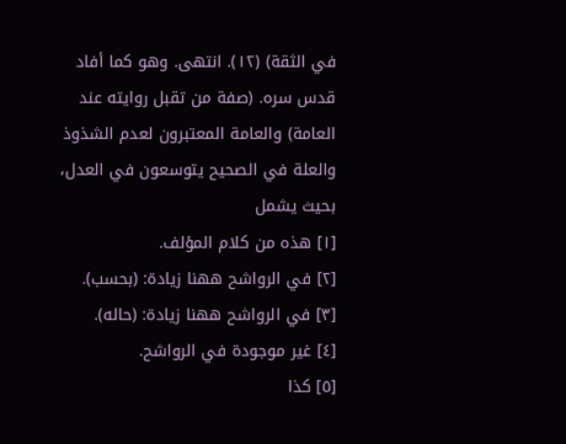في الثقة) (١٢). انتهى. وهو كما أفاد قدس سره. (صفة من تقبل روايته عند العامة) والعامة المعتبرون لعدم الشذوذ والعلة في الصحيح يتوسعون في العدل، بحيث يشمل
[١] هذه من كلام المؤلف.
[٢] في الرواشح ههنا زيادة: (بحسب).
[٣] في الرواشح ههنا زيادة: (حاله).
[٤] غير موجودة في الرواشح.
[٥] كذا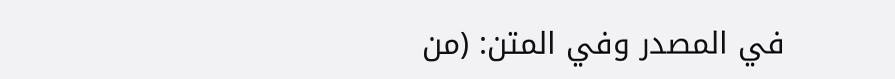في المصدر وفي المتن: (من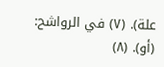علة). (٧) في الرواشح: (أو). (٨)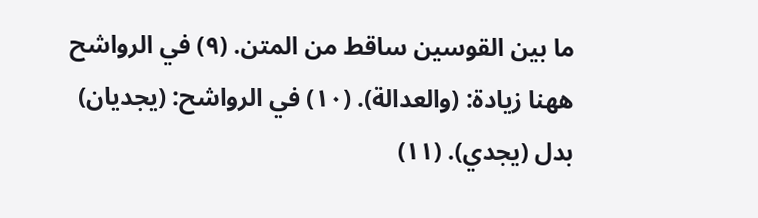ما بين القوسين ساقط من المتن. (٩) في الرواشح ههنا زيادة: (والعدالة). (١٠) في الرواشح: (يجديان) بدل (يجدي). (١١)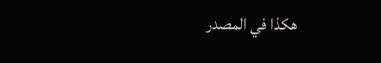هكذا في المصدر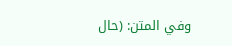وفي المتن: (حال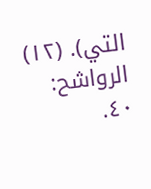التي). (١٢) الرواشح: ٤٠.